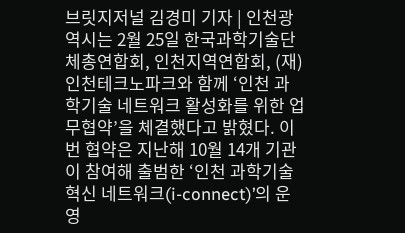브릿지저널 김경미 기자 | 인천광역시는 2월 25일 한국과학기술단체총연합회, 인천지역연합회, (재)인천테크노파크와 함께 ‘인천 과학기술 네트워크 활성화를 위한 업무협약’을 체결했다고 밝혔다. 이번 협약은 지난해 10월 14개 기관이 참여해 출범한 ‘인천 과학기술 혁신 네트워크(i-connect)’의 운영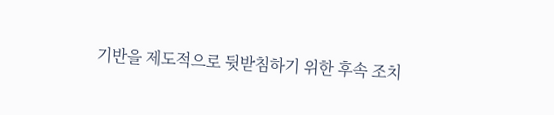기반을 제도적으로 뒷받침하기 위한 후속 조치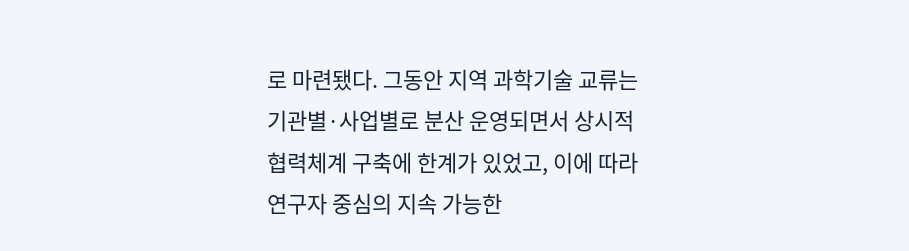로 마련됐다. 그동안 지역 과학기술 교류는 기관별·사업별로 분산 운영되면서 상시적 협력체계 구축에 한계가 있었고, 이에 따라 연구자 중심의 지속 가능한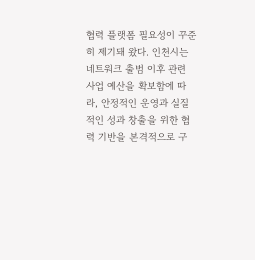협력 플랫폼 필요성이 꾸준히 제기돼 왔다. 인천시는 네트워크 출범 이후 관련 사업 예산을 확보함에 따라, 안정적인 운영과 실질적인 성과 창출을 위한 협력 기반을 본격적으로 구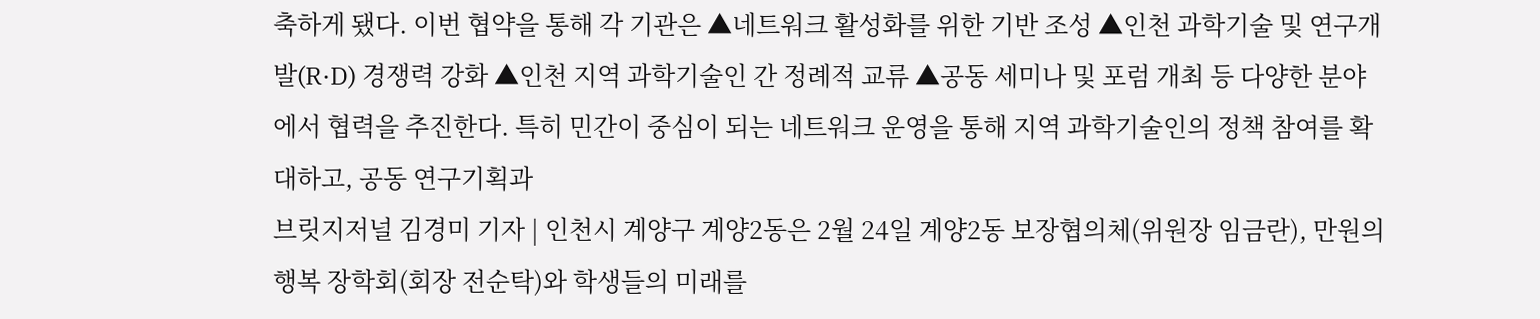축하게 됐다. 이번 협약을 통해 각 기관은 ▲네트워크 활성화를 위한 기반 조성 ▲인천 과학기술 및 연구개발(R·D) 경쟁력 강화 ▲인천 지역 과학기술인 간 정례적 교류 ▲공동 세미나 및 포럼 개최 등 다양한 분야에서 협력을 추진한다. 특히 민간이 중심이 되는 네트워크 운영을 통해 지역 과학기술인의 정책 참여를 확대하고, 공동 연구기획과
브릿지저널 김경미 기자 | 인천시 계양구 계양2동은 2월 24일 계양2동 보장협의체(위원장 임금란), 만원의 행복 장학회(회장 전순탁)와 학생들의 미래를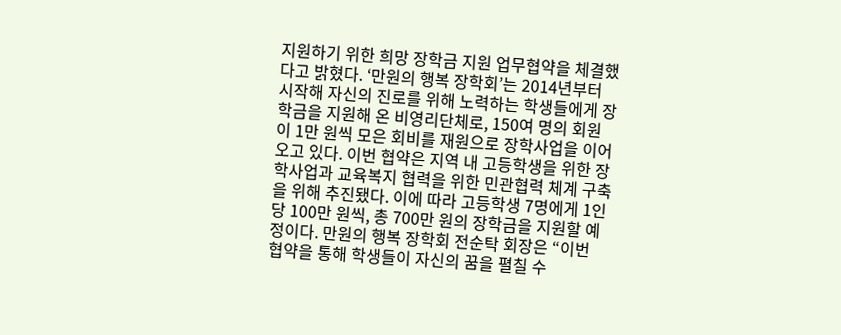지원하기 위한 희망 장학금 지원 업무협약을 체결했다고 밝혔다. ‘만원의 행복 장학회’는 2014년부터 시작해 자신의 진로를 위해 노력하는 학생들에게 장학금을 지원해 온 비영리단체로, 150여 명의 회원이 1만 원씩 모은 회비를 재원으로 장학사업을 이어오고 있다. 이번 협약은 지역 내 고등학생을 위한 장학사업과 교육복지 협력을 위한 민관협력 체계 구축을 위해 추진됐다. 이에 따라 고등학생 7명에게 1인당 100만 원씩, 총 700만 원의 장학금을 지원할 예정이다. 만원의 행복 장학회 전순탁 회장은 “이번 협약을 통해 학생들이 자신의 꿈을 펼칠 수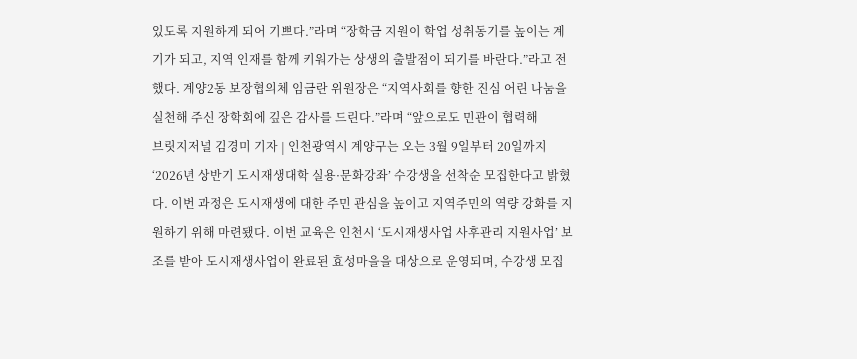있도록 지원하게 되어 기쁘다.”라며 “장학금 지원이 학업 성취동기를 높이는 계기가 되고, 지역 인재를 함께 키워가는 상생의 출발점이 되기를 바란다.”라고 전했다. 계양2동 보장협의체 임금란 위원장은 “지역사회를 향한 진심 어린 나눔을 실천해 주신 장학회에 깊은 감사를 드린다.”라며 “앞으로도 민관이 협력해
브릿지저널 김경미 기자 | 인천광역시 계양구는 오는 3월 9일부터 20일까지 ‘2026년 상반기 도시재생대학 실용·문화강좌’ 수강생을 선착순 모집한다고 밝혔다. 이번 과정은 도시재생에 대한 주민 관심을 높이고 지역주민의 역량 강화를 지원하기 위해 마련됐다. 이번 교육은 인천시 ‘도시재생사업 사후관리 지원사업’ 보조를 받아 도시재생사업이 완료된 효성마을을 대상으로 운영되며, 수강생 모집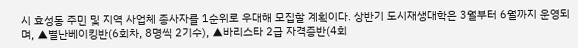시 효성동 주민 및 지역 사업체 종사자를 1순위로 우대해 모집할 계획이다. 상반기 도시재생대학은 3월부터 6월까지 운영되며, ▲별난베이킹반(6회차, 8명씩 2기수), ▲바리스타 2급 자격증반(4회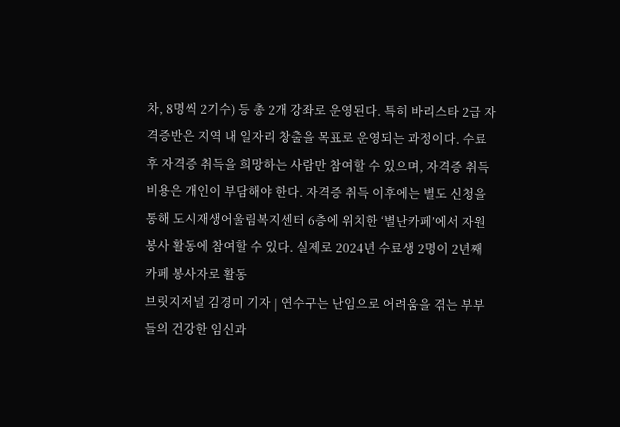차, 8명씩 2기수) 등 총 2개 강좌로 운영된다. 특히 바리스타 2급 자격증반은 지역 내 일자리 창출을 목표로 운영되는 과정이다. 수료 후 자격증 취득을 희망하는 사람만 참여할 수 있으며, 자격증 취득 비용은 개인이 부담해야 한다. 자격증 취득 이후에는 별도 신청을 통해 도시재생어울림복지센터 6층에 위치한 ‘별난카페’에서 자원봉사 활동에 참여할 수 있다. 실제로 2024년 수료생 2명이 2년째 카페 봉사자로 활동
브릿지저널 김경미 기자 | 연수구는 난임으로 어려움을 겪는 부부들의 건강한 임신과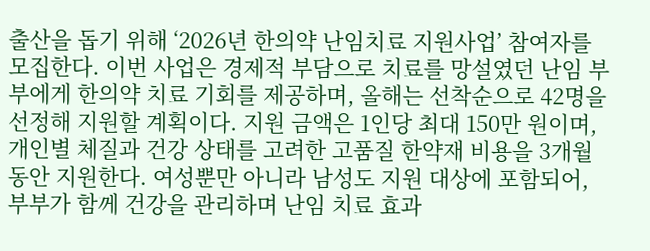출산을 돕기 위해 ‘2026년 한의약 난임치료 지원사업’ 참여자를 모집한다. 이번 사업은 경제적 부담으로 치료를 망설였던 난임 부부에게 한의약 치료 기회를 제공하며, 올해는 선착순으로 42명을 선정해 지원할 계획이다. 지원 금액은 1인당 최대 150만 원이며, 개인별 체질과 건강 상태를 고려한 고품질 한약재 비용을 3개월 동안 지원한다. 여성뿐만 아니라 남성도 지원 대상에 포함되어, 부부가 함께 건강을 관리하며 난임 치료 효과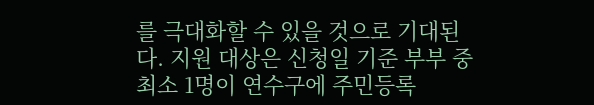를 극대화할 수 있을 것으로 기대된다. 지원 대상은 신청일 기준 부부 중 최소 1명이 연수구에 주민등록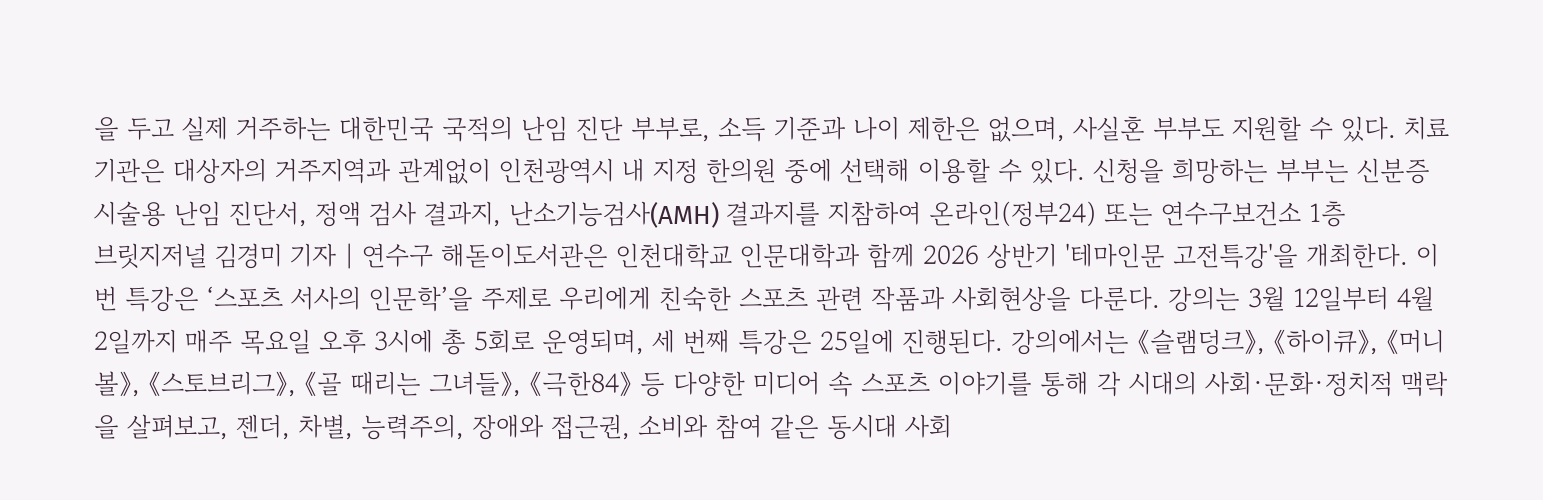을 두고 실제 거주하는 대한민국 국적의 난임 진단 부부로, 소득 기준과 나이 제한은 없으며, 사실혼 부부도 지원할 수 있다. 치료기관은 대상자의 거주지역과 관계없이 인천광역시 내 지정 한의원 중에 선택해 이용할 수 있다. 신청을 희망하는 부부는 신분증 시술용 난임 진단서, 정액 검사 결과지, 난소기능검사(AMH) 결과지를 지참하여 온라인(정부24) 또는 연수구보건소 1층
브릿지저널 김경미 기자 | 연수구 해돋이도서관은 인천대학교 인문대학과 함께 2026 상반기 '테마인문 고전특강'을 개최한다. 이번 특강은 ‘스포츠 서사의 인문학’을 주제로 우리에게 친숙한 스포츠 관련 작품과 사회현상을 다룬다. 강의는 3월 12일부터 4월 2일까지 매주 목요일 오후 3시에 총 5회로 운영되며, 세 번째 특강은 25일에 진행된다. 강의에서는 《슬램덩크》, 《하이큐》, 《머니볼》, 《스토브리그》, 《골 때리는 그녀들》, 《극한84》 등 다양한 미디어 속 스포츠 이야기를 통해 각 시대의 사회·문화·정치적 맥락을 살펴보고, 젠더, 차별, 능력주의, 장애와 접근권, 소비와 참여 같은 동시대 사회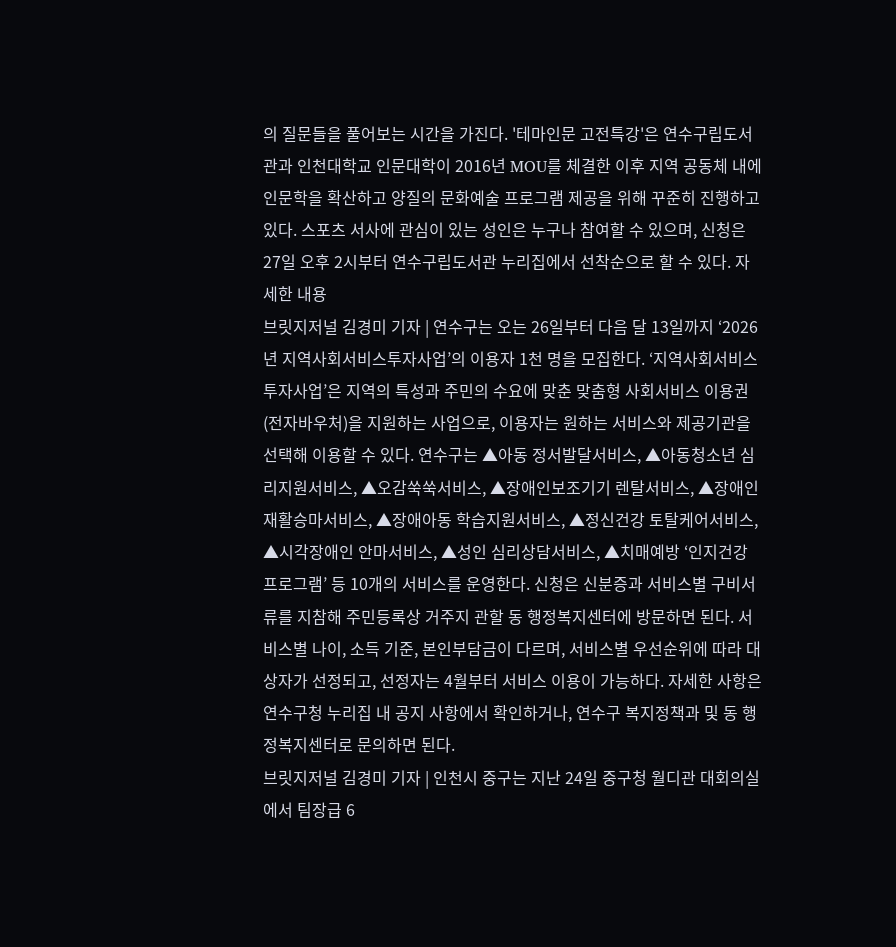의 질문들을 풀어보는 시간을 가진다. '테마인문 고전특강'은 연수구립도서관과 인천대학교 인문대학이 2016년 MOU를 체결한 이후 지역 공동체 내에 인문학을 확산하고 양질의 문화예술 프로그램 제공을 위해 꾸준히 진행하고 있다. 스포츠 서사에 관심이 있는 성인은 누구나 참여할 수 있으며, 신청은 27일 오후 2시부터 연수구립도서관 누리집에서 선착순으로 할 수 있다. 자세한 내용
브릿지저널 김경미 기자 | 연수구는 오는 26일부터 다음 달 13일까지 ‘2026년 지역사회서비스투자사업’의 이용자 1천 명을 모집한다. ‘지역사회서비스투자사업’은 지역의 특성과 주민의 수요에 맞춘 맞춤형 사회서비스 이용권(전자바우처)을 지원하는 사업으로, 이용자는 원하는 서비스와 제공기관을 선택해 이용할 수 있다. 연수구는 ▲아동 정서발달서비스, ▲아동청소년 심리지원서비스, ▲오감쑥쑥서비스, ▲장애인보조기기 렌탈서비스, ▲장애인 재활승마서비스, ▲장애아동 학습지원서비스, ▲정신건강 토탈케어서비스, ▲시각장애인 안마서비스, ▲성인 심리상담서비스, ▲치매예방 ‘인지건강 프로그램’ 등 10개의 서비스를 운영한다. 신청은 신분증과 서비스별 구비서류를 지참해 주민등록상 거주지 관할 동 행정복지센터에 방문하면 된다. 서비스별 나이, 소득 기준, 본인부담금이 다르며, 서비스별 우선순위에 따라 대상자가 선정되고, 선정자는 4월부터 서비스 이용이 가능하다. 자세한 사항은 연수구청 누리집 내 공지 사항에서 확인하거나, 연수구 복지정책과 및 동 행정복지센터로 문의하면 된다.
브릿지저널 김경미 기자 | 인천시 중구는 지난 24일 중구청 월디관 대회의실에서 팀장급 6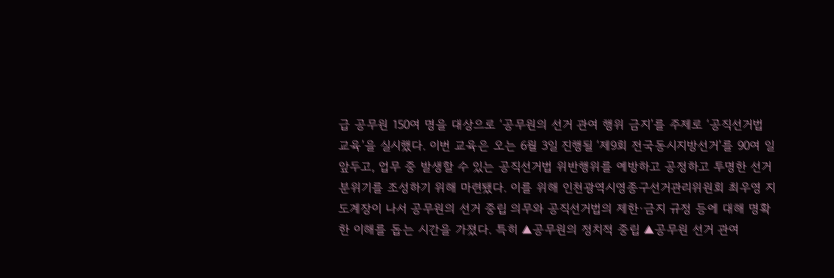급 공무원 150여 명을 대상으로 ‘공무원의 선거 관여 행위 금지’를 주제로 ‘공직선거법 교육’을 실시했다. 이번 교육은 오는 6월 3일 진행될 ‘제9회 전국동시지방선거’를 90여 일 앞두고, 업무 중 발생할 수 있는 공직선거법 위반행위를 예방하고 공정하고 투명한 선거 분위기를 조성하기 위해 마련됐다. 이를 위해 인천광역시영종구선거관리위원회 최우영 지도계장이 나서 공무원의 선거 중립 의무와 공직선거법의 제한·금지 규정 등에 대해 명확한 이해를 돕는 시간을 가졌다. 특히 ▲공무원의 정치적 중립 ▲공무원 선거 관여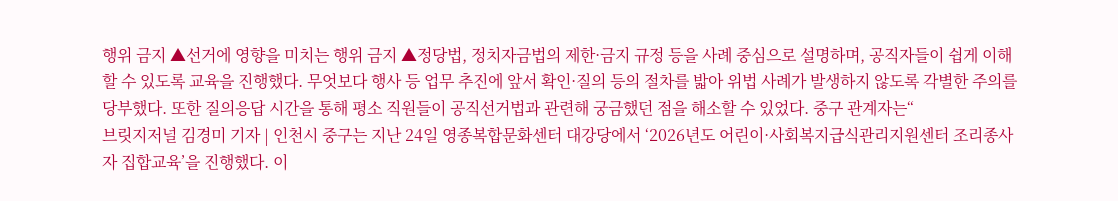행위 금지 ▲선거에 영향을 미치는 행위 금지 ▲정당법, 정치자금법의 제한·금지 규정 등을 사례 중심으로 설명하며, 공직자들이 쉽게 이해할 수 있도록 교육을 진행했다. 무엇보다 행사 등 업무 추진에 앞서 확인·질의 등의 절차를 밟아 위법 사례가 발생하지 않도록 각별한 주의를 당부했다. 또한 질의응답 시간을 통해 평소 직원들이 공직선거법과 관련해 궁금했던 점을 해소할 수 있었다. 중구 관계자는“
브릿지저널 김경미 기자 | 인천시 중구는 지난 24일 영종복합문화센터 대강당에서 ‘2026년도 어린이·사회복지급식관리지원센터 조리종사자 집합교육’을 진행했다. 이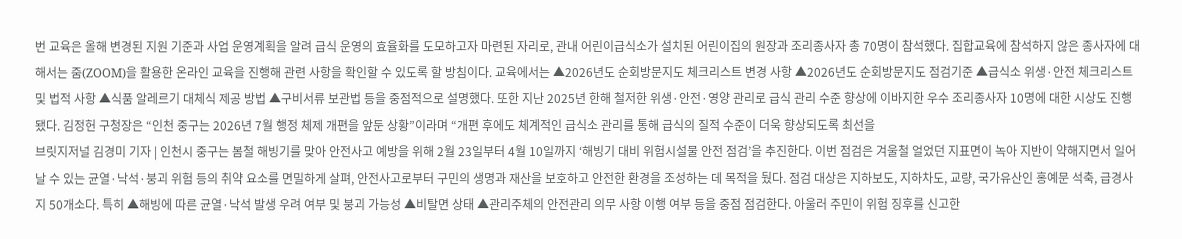번 교육은 올해 변경된 지원 기준과 사업 운영계획을 알려 급식 운영의 효율화를 도모하고자 마련된 자리로, 관내 어린이급식소가 설치된 어린이집의 원장과 조리종사자 총 70명이 참석했다. 집합교육에 참석하지 않은 종사자에 대해서는 줌(ZOOM)을 활용한 온라인 교육을 진행해 관련 사항을 확인할 수 있도록 할 방침이다. 교육에서는 ▲2026년도 순회방문지도 체크리스트 변경 사항 ▲2026년도 순회방문지도 점검기준 ▲급식소 위생·안전 체크리스트 및 법적 사항 ▲식품 알레르기 대체식 제공 방법 ▲구비서류 보관법 등을 중점적으로 설명했다. 또한 지난 2025년 한해 철저한 위생·안전·영양 관리로 급식 관리 수준 향상에 이바지한 우수 조리종사자 10명에 대한 시상도 진행됐다. 김정헌 구청장은 “인천 중구는 2026년 7월 행정 체제 개편을 앞둔 상황”이라며 “개편 후에도 체계적인 급식소 관리를 통해 급식의 질적 수준이 더욱 향상되도록 최선을
브릿지저널 김경미 기자 | 인천시 중구는 봄철 해빙기를 맞아 안전사고 예방을 위해 2월 23일부터 4월 10일까지 ‘해빙기 대비 위험시설물 안전 점검’을 추진한다. 이번 점검은 겨울철 얼었던 지표면이 녹아 지반이 약해지면서 일어날 수 있는 균열·낙석·붕괴 위험 등의 취약 요소를 면밀하게 살펴, 안전사고로부터 구민의 생명과 재산을 보호하고 안전한 환경을 조성하는 데 목적을 뒀다. 점검 대상은 지하보도, 지하차도, 교량, 국가유산인 홍예문 석축, 급경사지 50개소다. 특히 ▲해빙에 따른 균열·낙석 발생 우려 여부 및 붕괴 가능성 ▲비탈면 상태 ▲관리주체의 안전관리 의무 사항 이행 여부 등을 중점 점검한다. 아울러 주민이 위험 징후를 신고한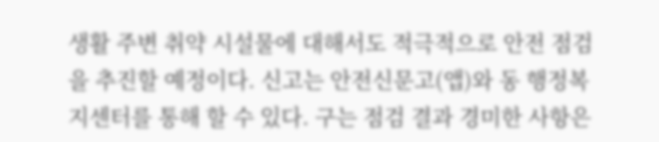생활 주변 취약 시설물에 대해서도 적극적으로 안전 점검을 추진할 예정이다. 신고는 안전신문고(앱)와 동 행정복지센터를 통해 할 수 있다. 구는 점검 결과 경미한 사항은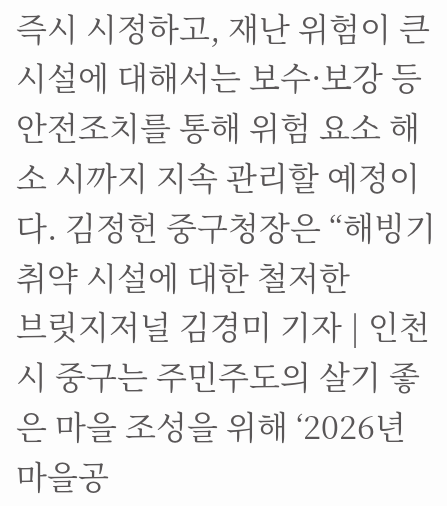즉시 시정하고, 재난 위험이 큰 시설에 대해서는 보수·보강 등 안전조치를 통해 위험 요소 해소 시까지 지속 관리할 예정이다. 김정헌 중구청장은 “해빙기 취약 시설에 대한 철저한
브릿지저널 김경미 기자 | 인천시 중구는 주민주도의 살기 좋은 마을 조성을 위해 ‘2026년 마을공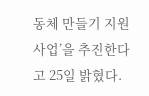동체 만들기 지원 사업’을 추진한다고 25일 밝혔다.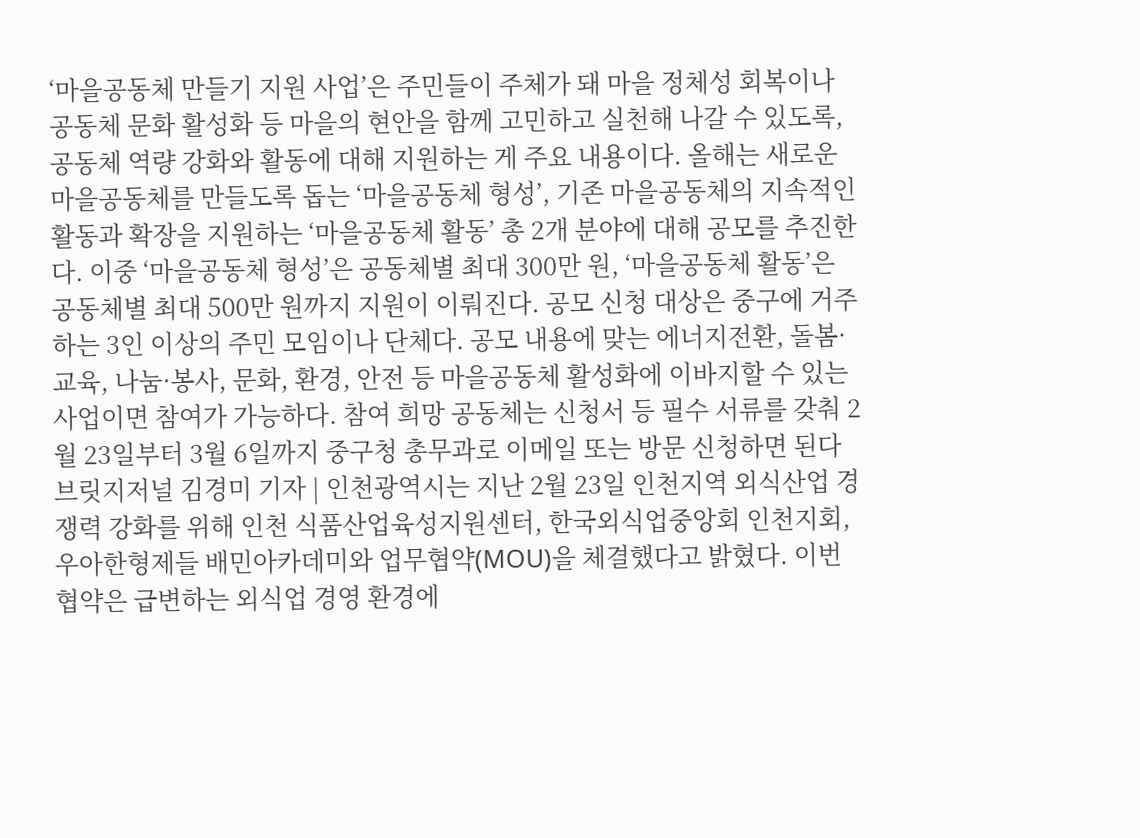‘마을공동체 만들기 지원 사업’은 주민들이 주체가 돼 마을 정체성 회복이나 공동체 문화 활성화 등 마을의 현안을 함께 고민하고 실천해 나갈 수 있도록, 공동체 역량 강화와 활동에 대해 지원하는 게 주요 내용이다. 올해는 새로운 마을공동체를 만들도록 돕는 ‘마을공동체 형성’, 기존 마을공동체의 지속적인 활동과 확장을 지원하는 ‘마을공동체 활동’ 총 2개 분야에 대해 공모를 추진한다. 이중 ‘마을공동체 형성’은 공동체별 최대 300만 원, ‘마을공동체 활동’은 공동체별 최대 500만 원까지 지원이 이뤄진다. 공모 신청 대상은 중구에 거주하는 3인 이상의 주민 모임이나 단체다. 공모 내용에 맞는 에너지전환, 돌봄·교육, 나눔·봉사, 문화, 환경, 안전 등 마을공동체 활성화에 이바지할 수 있는 사업이면 참여가 가능하다. 참여 희망 공동체는 신청서 등 필수 서류를 갖춰 2월 23일부터 3월 6일까지 중구청 총무과로 이메일 또는 방문 신청하면 된다
브릿지저널 김경미 기자 | 인천광역시는 지난 2월 23일 인천지역 외식산업 경쟁력 강화를 위해 인천 식품산업육성지원센터, 한국외식업중앙회 인천지회, 우아한형제들 배민아카데미와 업무협약(MOU)을 체결했다고 밝혔다. 이번 협약은 급변하는 외식업 경영 환경에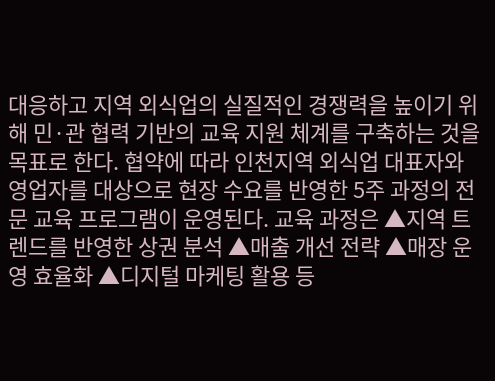대응하고 지역 외식업의 실질적인 경쟁력을 높이기 위해 민·관 협력 기반의 교육 지원 체계를 구축하는 것을 목표로 한다. 협약에 따라 인천지역 외식업 대표자와 영업자를 대상으로 현장 수요를 반영한 5주 과정의 전문 교육 프로그램이 운영된다. 교육 과정은 ▲지역 트렌드를 반영한 상권 분석 ▲매출 개선 전략 ▲매장 운영 효율화 ▲디지털 마케팅 활용 등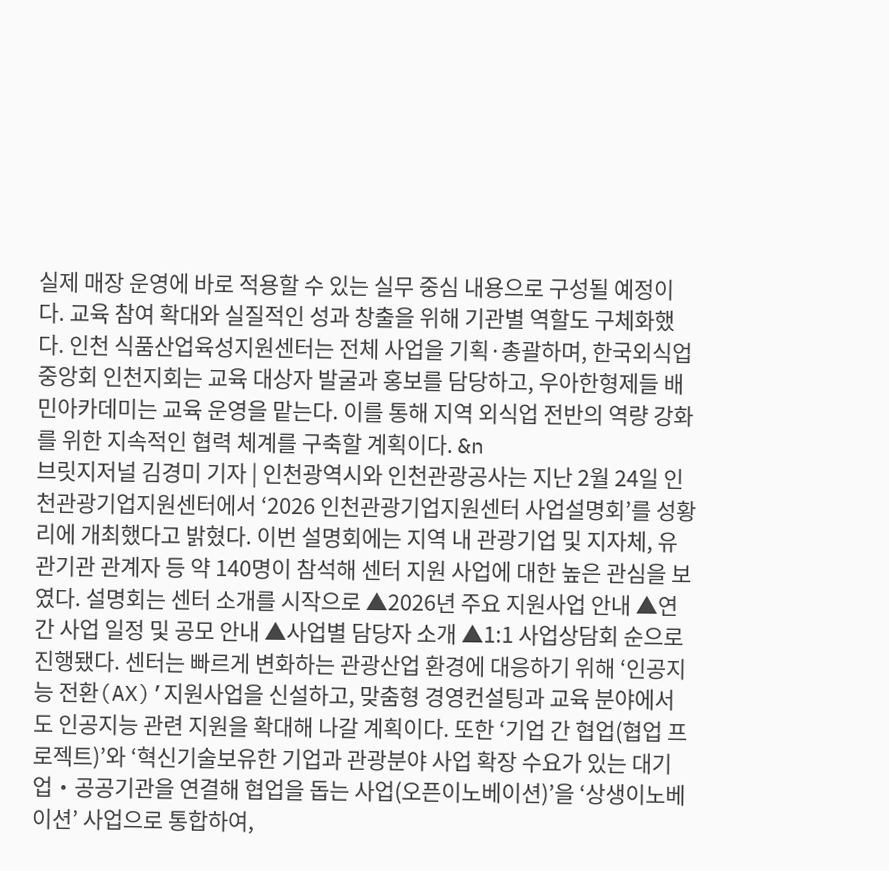실제 매장 운영에 바로 적용할 수 있는 실무 중심 내용으로 구성될 예정이다. 교육 참여 확대와 실질적인 성과 창출을 위해 기관별 역할도 구체화했다. 인천 식품산업육성지원센터는 전체 사업을 기획·총괄하며, 한국외식업중앙회 인천지회는 교육 대상자 발굴과 홍보를 담당하고, 우아한형제들 배민아카데미는 교육 운영을 맡는다. 이를 통해 지역 외식업 전반의 역량 강화를 위한 지속적인 협력 체계를 구축할 계획이다. &n
브릿지저널 김경미 기자 | 인천광역시와 인천관광공사는 지난 2월 24일 인천관광기업지원센터에서 ‘2026 인천관광기업지원센터 사업설명회’를 성황리에 개최했다고 밝혔다. 이번 설명회에는 지역 내 관광기업 및 지자체, 유관기관 관계자 등 약 140명이 참석해 센터 지원 사업에 대한 높은 관심을 보였다. 설명회는 센터 소개를 시작으로 ▲2026년 주요 지원사업 안내 ▲연간 사업 일정 및 공모 안내 ▲사업별 담당자 소개 ▲1:1 사업상담회 순으로 진행됐다. 센터는 빠르게 변화하는 관광산업 환경에 대응하기 위해 ‘인공지능 전환(AX)’지원사업을 신설하고, 맞춤형 경영컨설팅과 교육 분야에서도 인공지능 관련 지원을 확대해 나갈 계획이다. 또한 ‘기업 간 협업(협업 프로젝트)’와 ‘혁신기술보유한 기업과 관광분야 사업 확장 수요가 있는 대기업‧공공기관을 연결해 협업을 돕는 사업(오픈이노베이션)’을 ‘상생이노베이션’ 사업으로 통합하여,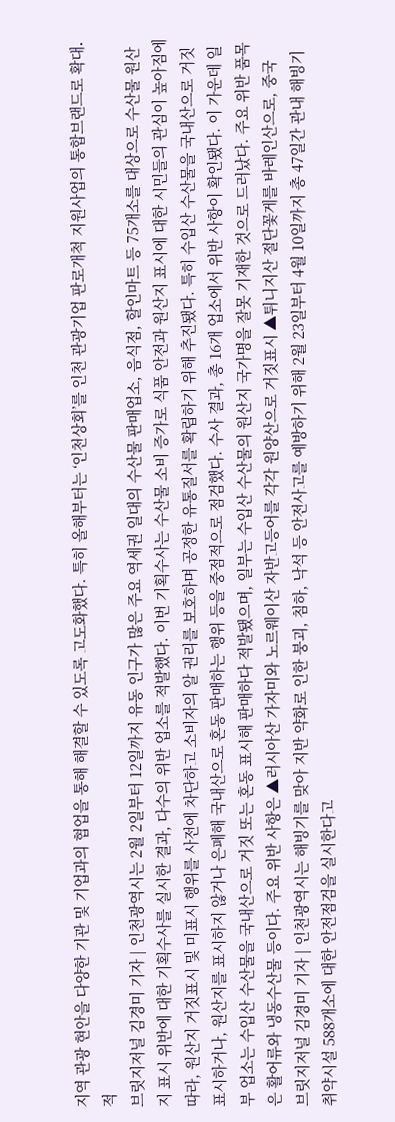지역 관광 현안을 다양한 기관 및 기업과의 협업을 통해 해결할 수 있도록 고도화했다. 특히 올해부터는 ‘인천상회’를 인천 관광기업 판로개척 지원사업의 통합브랜드로 확대․적
브릿지저널 김경미 기자 | 인천광역시는 2월 2일부터 12일까지 유동 인구가 많은 주요 역세권 일대의 수산물 판매업소, 음식점, 할인마트 등 75개소를 대상으로 수산물 원산지 표시 위반에 대한 기획수사를 실시한 결과, 다수의 위반 업소를 적발했다. 이번 기획수사는 수산물 소비 증가로 식품 안전과 원산지 표시에 대한 시민들의 관심이 높아짐에 따라, 원산지 거짓표시 및 미표시 행위를 사전에 차단하고 소비자의 알 권리를 보호하며 공정한 유통질서를 확립하기 위해 추진됐다. 특히 수입산 수산물을 국내산으로 거짓표시하거나, 원산지를 표시하지 않거나 은폐해 국내산으로 혼동 판매하는 행위 등을 중점적으로 점검했다. 수사 결과, 총 16개 업소에서 위반 사항이 확인됐다. 이 가운데 일부 업소는 수입산 수산물을 국내산으로 거짓 또는 혼동 표시해 판매하다 적발됐으며, 일부는 수입산 수산물의 원산지 국가명을 잘못 기재한 것으로 드러났다. 주요 위반 품목은 활어류와 냉동수산물 등이다. 주요 위반 사항은 ▲러시아산 가자미와 노르웨이산 자반고등어를 각각 원양산으로 거짓표시 ▲튀니지산 절단꽃게를 바레인산으로, 중국
브릿지저널 김경미 기자 | 인천광역시는 해빙기를 맞아 지반 약화로 인한 붕괴, 침하, 낙석 등 안전사고를 예방하기 위해 2월 23일부터 4월 10일까지 총 47일간 관내 해빙기 취약시설 588개소에 대한 안전점검을 실시한다고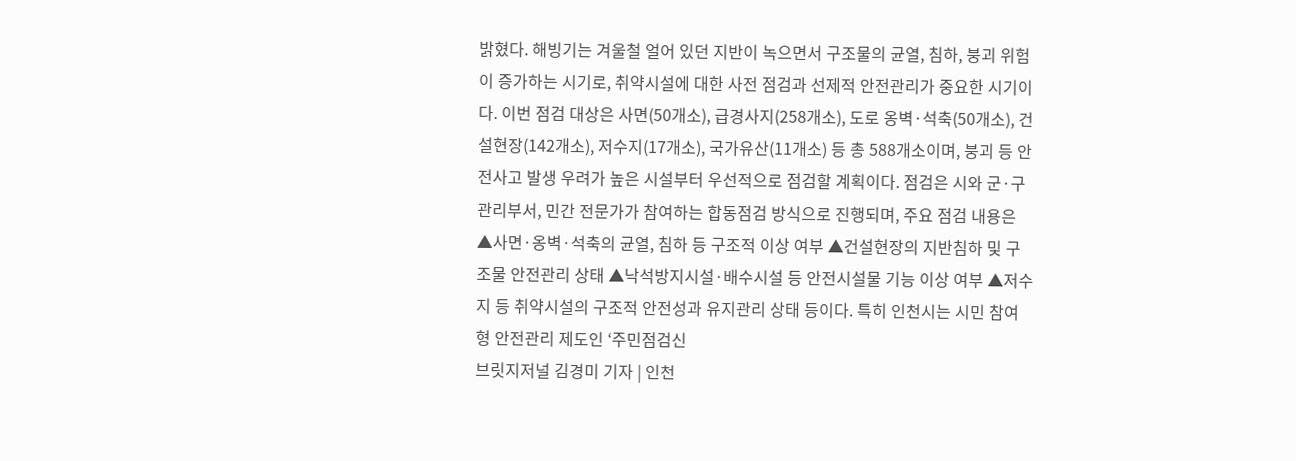밝혔다. 해빙기는 겨울철 얼어 있던 지반이 녹으면서 구조물의 균열, 침하, 붕괴 위험이 증가하는 시기로, 취약시설에 대한 사전 점검과 선제적 안전관리가 중요한 시기이다. 이번 점검 대상은 사면(50개소), 급경사지(258개소), 도로 옹벽·석축(50개소), 건설현장(142개소), 저수지(17개소), 국가유산(11개소) 등 총 588개소이며, 붕괴 등 안전사고 발생 우려가 높은 시설부터 우선적으로 점검할 계획이다. 점검은 시와 군·구 관리부서, 민간 전문가가 참여하는 합동점검 방식으로 진행되며, 주요 점검 내용은 ▲사면·옹벽·석축의 균열, 침하 등 구조적 이상 여부 ▲건설현장의 지반침하 및 구조물 안전관리 상태 ▲낙석방지시설·배수시설 등 안전시설물 기능 이상 여부 ▲저수지 등 취약시설의 구조적 안전성과 유지관리 상태 등이다. 특히 인천시는 시민 참여형 안전관리 제도인 ‘주민점검신
브릿지저널 김경미 기자 | 인천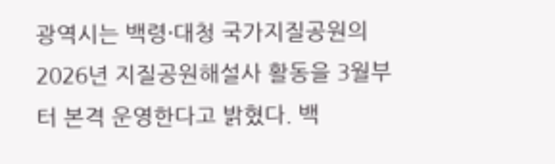광역시는 백령·대청 국가지질공원의 2026년 지질공원해설사 활동을 3월부터 본격 운영한다고 밝혔다. 백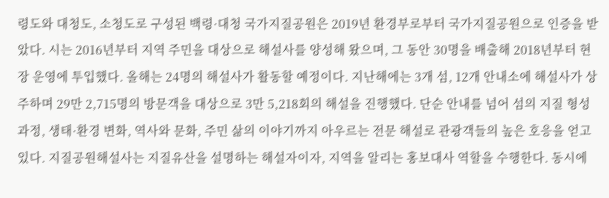령도와 대청도, 소청도로 구성된 백령·대청 국가지질공원은 2019년 환경부로부터 국가지질공원으로 인증을 받았다. 시는 2016년부터 지역 주민을 대상으로 해설사를 양성해 왔으며, 그 동안 30명을 배출해 2018년부터 현장 운영에 투입했다. 올해는 24명의 해설사가 활동할 예정이다. 지난해에는 3개 섬, 12개 안내소에 해설사가 상주하며 29만 2,715명의 방문객을 대상으로 3만 5,218회의 해설을 진행했다. 단순 안내를 넘어 섬의 지질 형성과정, 생태·환경 변화, 역사와 문화, 주민 삶의 이야기까지 아우르는 전문 해설로 관광객들의 높은 호응을 얻고 있다. 지질공원해설사는 지질유산을 설명하는 해설자이자, 지역을 알리는 홍보대사 역할을 수행한다. 동시에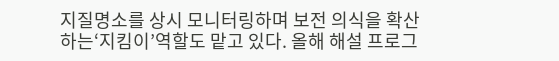지질명소를 상시 모니터링하며 보전 의식을 확산하는‘지킴이’역할도 맡고 있다. 올해 해설 프로그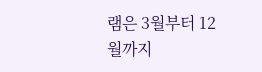램은 3월부터 12월까지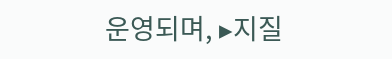운영되며, ▸지질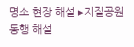명소 현장 해설 ▸지질공원 동행 해설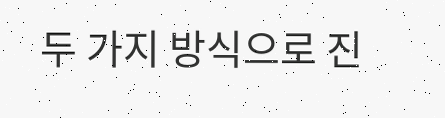두 가지 방식으로 진